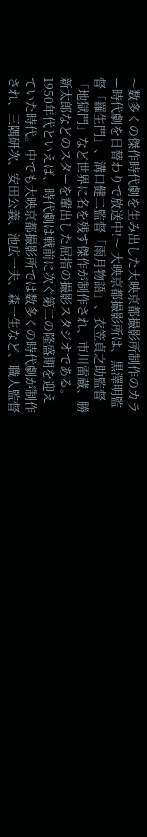〜数多くの傑作時代劇を生み出した大映京都撮影所制作のカラー時代劇を日替わりで放送中!〜 大映京都撮影所は、黒澤明監督「羅生門」、溝口健二監督「雨月物語」、衣笠貞之助監督「地獄門」など世界に名を残す傑作が制作され、市川雷蔵、勝新太郎などのスターを輩出した屈指の撮影スタジオである。
1950年代といえば、時代劇は戦前に次ぐ第二の隆盛期を迎えていた時代。中でも大映京都撮影所では数多くの時代劇が制作され、三隅研次、安田公義、池広一夫、森一生など、職人監督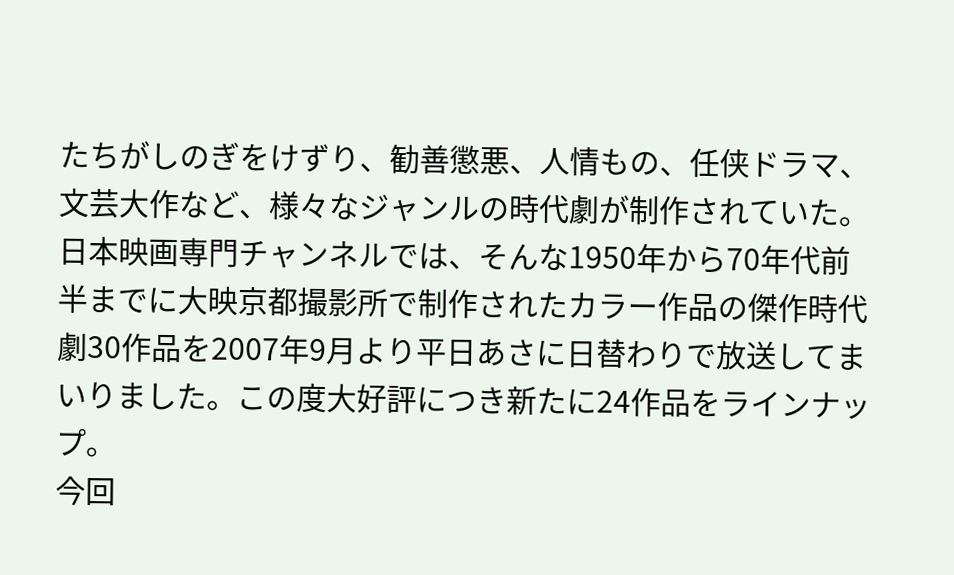たちがしのぎをけずり、勧善懲悪、人情もの、任侠ドラマ、文芸大作など、様々なジャンルの時代劇が制作されていた。
日本映画専門チャンネルでは、そんな1950年から70年代前半までに大映京都撮影所で制作されたカラー作品の傑作時代劇30作品を2007年9月より平日あさに日替わりで放送してまいりました。この度大好評につき新たに24作品をラインナップ。
今回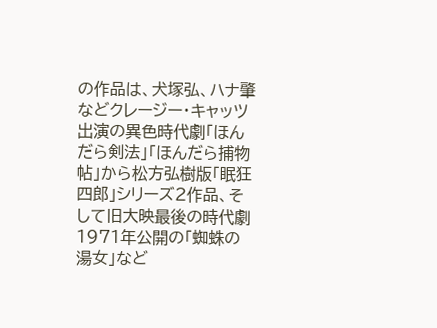の作品は、犬塚弘、ハナ肇などクレージー・キャッツ出演の異色時代劇「ほんだら剣法」「ほんだら捕物帖」から松方弘樹版「眠狂四郎」シリーズ2作品、そして旧大映最後の時代劇1971年公開の「蜘蛛の湯女」など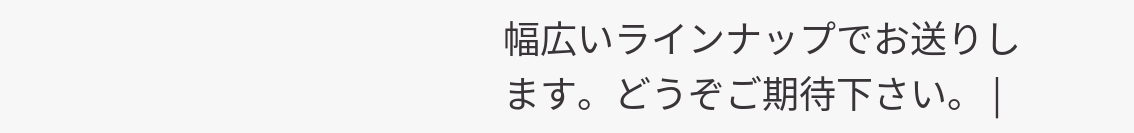幅広いラインナップでお送りします。どうぞご期待下さい。 |